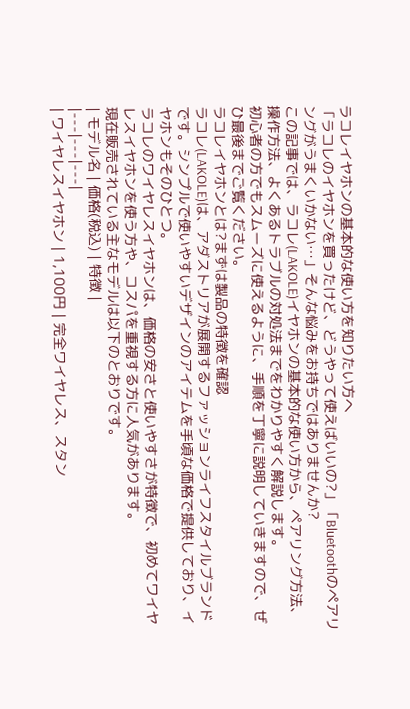ラコレイヤホンの基本的な使い方を知りたい方へ
「ラコレのイヤホンを買ったけど、どうやって使えばいいの?」「Bluetoothのペアリングがうまくいかない…」そんな悩みをお持ちではありませんか?
この記事では、ラコレ(LAKOLE)イヤホンの基本的な使い方から、ペアリング方法、操作方法、よくあるトラブルの対処法までをわかりやすく解説します。
初心者の方でもスムーズに使えるように、手順を丁寧に説明していきますので、ぜひ最後までご覧ください。
ラコレイヤホンとは?まずは製品の特徴を確認
ラコレ(LAKOLE)は、アダストリアが展開するファッションライフスタイルブランドです。シンプルで使いやすいデザインのアイテムを手頃な価格で提供しており、イヤホンもそのひとつ。
ラコレのワイヤレスイヤホンは、価格の安さと使いやすさが特徴で、初めてワイヤレスイヤホンを使う方や、コスパを重視する方に人気があります。
現在販売されている主なモデルは以下のとおりです。
| モデル名 | 価格(税込) | 特徴 |
|---|---|---|
| ワイヤレスイヤホン | 1,100円 | 完全ワイヤレス、スタン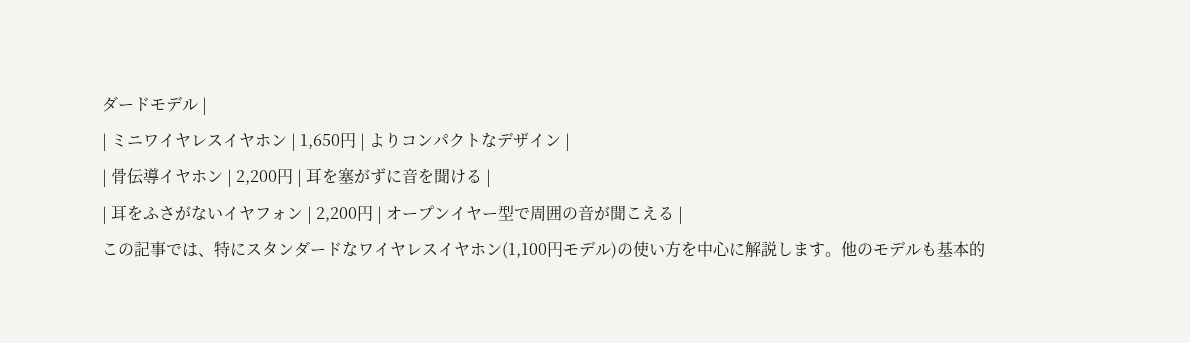ダードモデル |
| ミニワイヤレスイヤホン | 1,650円 | よりコンパクトなデザイン |
| 骨伝導イヤホン | 2,200円 | 耳を塞がずに音を聞ける |
| 耳をふさがないイヤフォン | 2,200円 | オープンイヤー型で周囲の音が聞こえる |
この記事では、特にスタンダードなワイヤレスイヤホン(1,100円モデル)の使い方を中心に解説します。他のモデルも基本的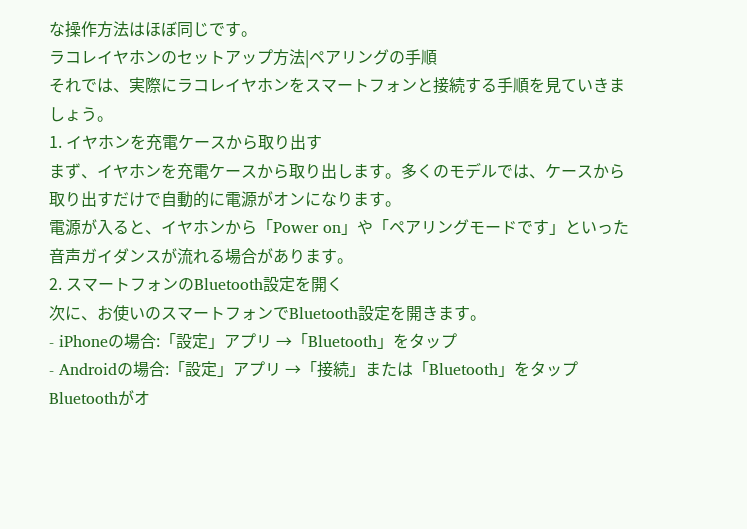な操作方法はほぼ同じです。
ラコレイヤホンのセットアップ方法|ペアリングの手順
それでは、実際にラコレイヤホンをスマートフォンと接続する手順を見ていきましょう。
1. イヤホンを充電ケースから取り出す
まず、イヤホンを充電ケースから取り出します。多くのモデルでは、ケースから取り出すだけで自動的に電源がオンになります。
電源が入ると、イヤホンから「Power on」や「ペアリングモードです」といった音声ガイダンスが流れる場合があります。
2. スマートフォンのBluetooth設定を開く
次に、お使いのスマートフォンでBluetooth設定を開きます。
- iPhoneの場合:「設定」アプリ →「Bluetooth」をタップ
- Androidの場合:「設定」アプリ →「接続」または「Bluetooth」をタップ
Bluetoothがオ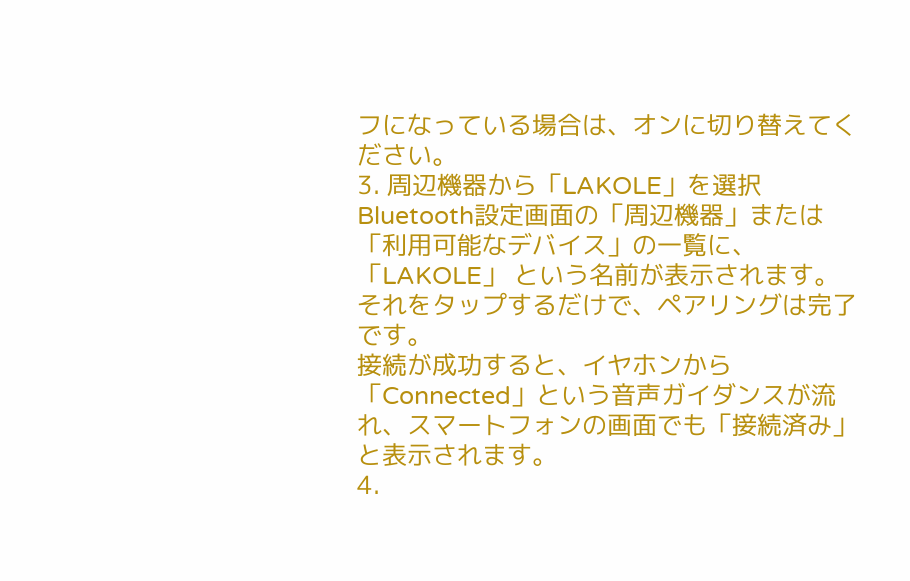フになっている場合は、オンに切り替えてください。
3. 周辺機器から「LAKOLE」を選択
Bluetooth設定画面の「周辺機器」または「利用可能なデバイス」の一覧に、「LAKOLE」 という名前が表示されます。
それをタップするだけで、ペアリングは完了です。
接続が成功すると、イヤホンから「Connected」という音声ガイダンスが流れ、スマートフォンの画面でも「接続済み」と表示されます。
4.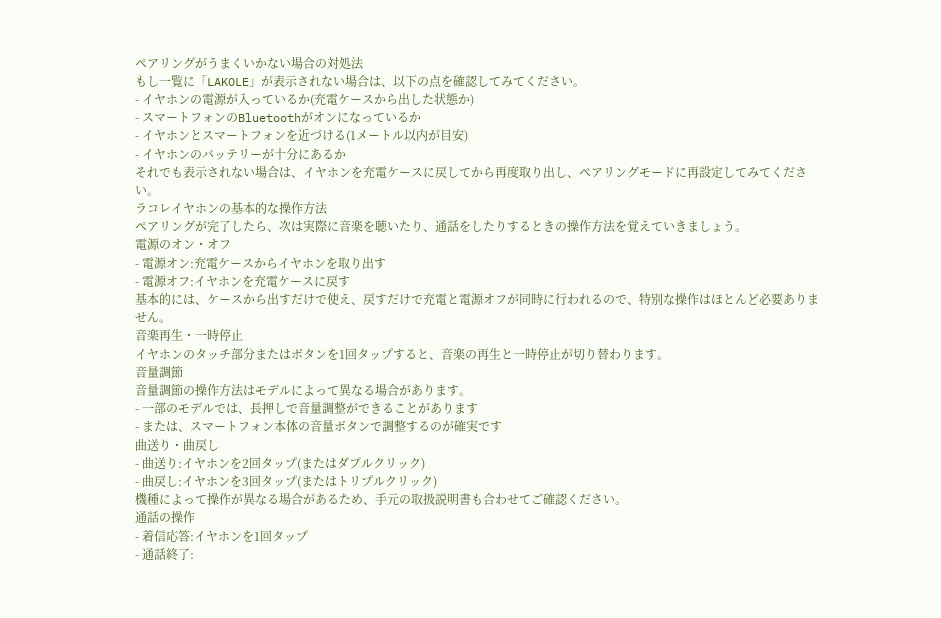ペアリングがうまくいかない場合の対処法
もし一覧に「LAKOLE」が表示されない場合は、以下の点を確認してみてください。
- イヤホンの電源が入っているか(充電ケースから出した状態か)
- スマートフォンのBluetoothがオンになっているか
- イヤホンとスマートフォンを近づける(1メートル以内が目安)
- イヤホンのバッテリーが十分にあるか
それでも表示されない場合は、イヤホンを充電ケースに戻してから再度取り出し、ペアリングモードに再設定してみてください。
ラコレイヤホンの基本的な操作方法
ペアリングが完了したら、次は実際に音楽を聴いたり、通話をしたりするときの操作方法を覚えていきましょう。
電源のオン・オフ
- 電源オン:充電ケースからイヤホンを取り出す
- 電源オフ:イヤホンを充電ケースに戻す
基本的には、ケースから出すだけで使え、戻すだけで充電と電源オフが同時に行われるので、特別な操作はほとんど必要ありません。
音楽再生・一時停止
イヤホンのタッチ部分またはボタンを1回タップすると、音楽の再生と一時停止が切り替わります。
音量調節
音量調節の操作方法はモデルによって異なる場合があります。
- 一部のモデルでは、長押しで音量調整ができることがあります
- または、スマートフォン本体の音量ボタンで調整するのが確実です
曲送り・曲戻し
- 曲送り:イヤホンを2回タップ(またはダブルクリック)
- 曲戻し:イヤホンを3回タップ(またはトリプルクリック)
機種によって操作が異なる場合があるため、手元の取扱説明書も合わせてご確認ください。
通話の操作
- 着信応答:イヤホンを1回タップ
- 通話終了: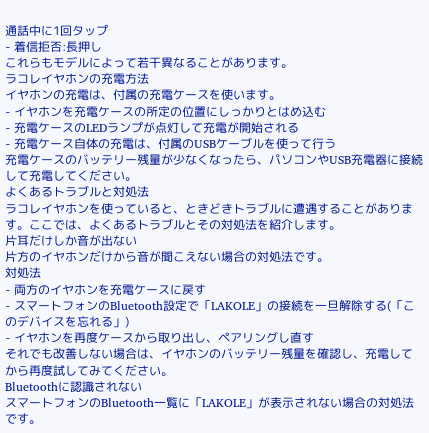通話中に1回タップ
- 着信拒否:長押し
これらもモデルによって若干異なることがあります。
ラコレイヤホンの充電方法
イヤホンの充電は、付属の充電ケースを使います。
- イヤホンを充電ケースの所定の位置にしっかりとはめ込む
- 充電ケースのLEDランプが点灯して充電が開始される
- 充電ケース自体の充電は、付属のUSBケーブルを使って行う
充電ケースのバッテリー残量が少なくなったら、パソコンやUSB充電器に接続して充電してください。
よくあるトラブルと対処法
ラコレイヤホンを使っていると、ときどきトラブルに遭遇することがあります。ここでは、よくあるトラブルとその対処法を紹介します。
片耳だけしか音が出ない
片方のイヤホンだけから音が聞こえない場合の対処法です。
対処法
- 両方のイヤホンを充電ケースに戻す
- スマートフォンのBluetooth設定で「LAKOLE」の接続を一旦解除する(「このデバイスを忘れる」)
- イヤホンを再度ケースから取り出し、ペアリングし直す
それでも改善しない場合は、イヤホンのバッテリー残量を確認し、充電してから再度試してみてください。
Bluetoothに認識されない
スマートフォンのBluetooth一覧に「LAKOLE」が表示されない場合の対処法です。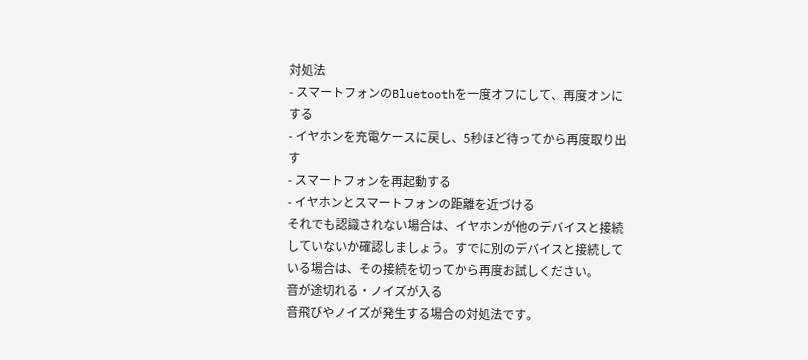対処法
- スマートフォンのBluetoothを一度オフにして、再度オンにする
- イヤホンを充電ケースに戻し、5秒ほど待ってから再度取り出す
- スマートフォンを再起動する
- イヤホンとスマートフォンの距離を近づける
それでも認識されない場合は、イヤホンが他のデバイスと接続していないか確認しましょう。すでに別のデバイスと接続している場合は、その接続を切ってから再度お試しください。
音が途切れる・ノイズが入る
音飛びやノイズが発生する場合の対処法です。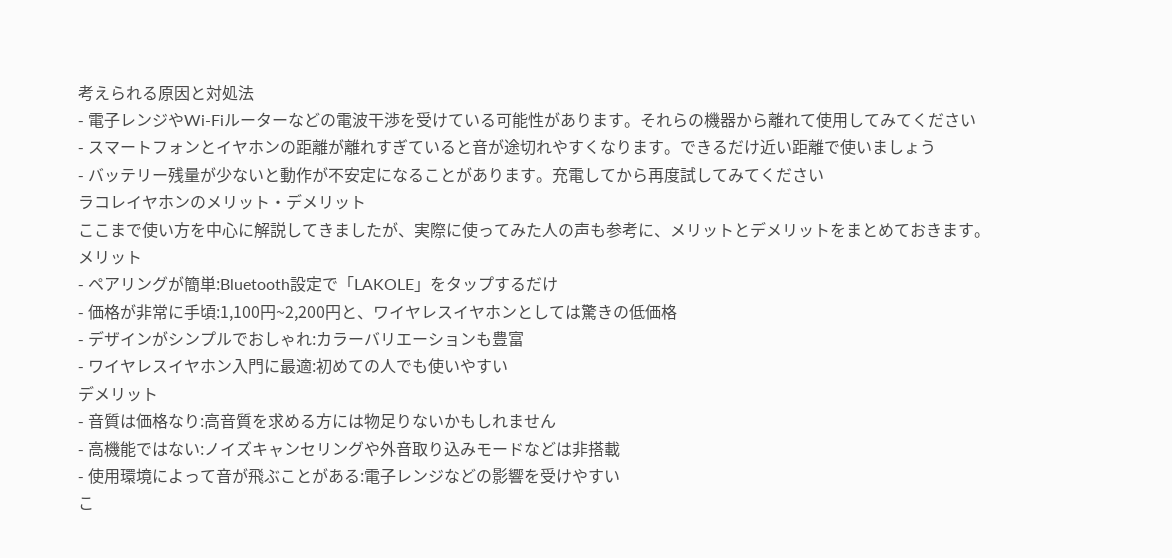考えられる原因と対処法
- 電子レンジやWi-Fiルーターなどの電波干渉を受けている可能性があります。それらの機器から離れて使用してみてください
- スマートフォンとイヤホンの距離が離れすぎていると音が途切れやすくなります。できるだけ近い距離で使いましょう
- バッテリー残量が少ないと動作が不安定になることがあります。充電してから再度試してみてください
ラコレイヤホンのメリット・デメリット
ここまで使い方を中心に解説してきましたが、実際に使ってみた人の声も参考に、メリットとデメリットをまとめておきます。
メリット
- ペアリングが簡単:Bluetooth設定で「LAKOLE」をタップするだけ
- 価格が非常に手頃:1,100円~2,200円と、ワイヤレスイヤホンとしては驚きの低価格
- デザインがシンプルでおしゃれ:カラーバリエーションも豊富
- ワイヤレスイヤホン入門に最適:初めての人でも使いやすい
デメリット
- 音質は価格なり:高音質を求める方には物足りないかもしれません
- 高機能ではない:ノイズキャンセリングや外音取り込みモードなどは非搭載
- 使用環境によって音が飛ぶことがある:電子レンジなどの影響を受けやすい
こ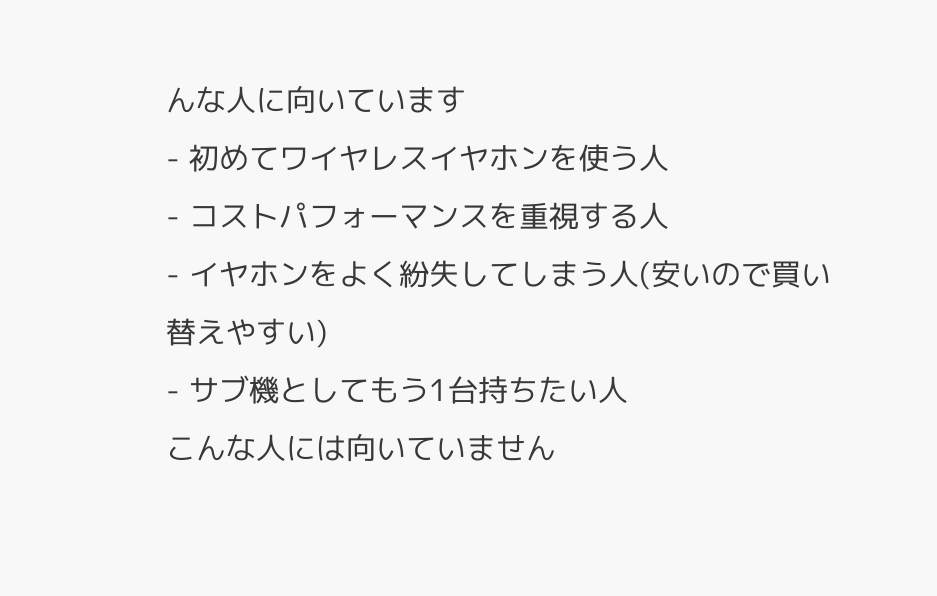んな人に向いています
- 初めてワイヤレスイヤホンを使う人
- コストパフォーマンスを重視する人
- イヤホンをよく紛失してしまう人(安いので買い替えやすい)
- サブ機としてもう1台持ちたい人
こんな人には向いていません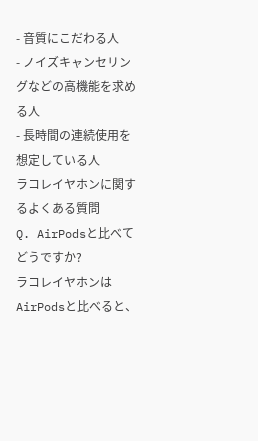- 音質にこだわる人
- ノイズキャンセリングなどの高機能を求める人
- 長時間の連続使用を想定している人
ラコレイヤホンに関するよくある質問
Q. AirPodsと比べてどうですか?
ラコレイヤホンはAirPodsと比べると、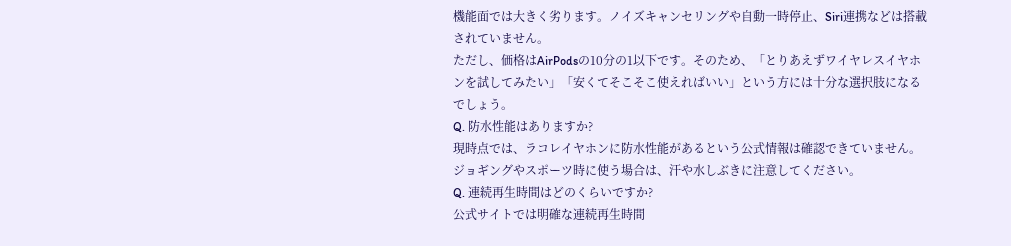機能面では大きく劣ります。ノイズキャンセリングや自動一時停止、Siri連携などは搭載されていません。
ただし、価格はAirPodsの10分の1以下です。そのため、「とりあえずワイヤレスイヤホンを試してみたい」「安くてそこそこ使えればいい」という方には十分な選択肢になるでしょう。
Q. 防水性能はありますか?
現時点では、ラコレイヤホンに防水性能があるという公式情報は確認できていません。ジョギングやスポーツ時に使う場合は、汗や水しぶきに注意してください。
Q. 連続再生時間はどのくらいですか?
公式サイトでは明確な連続再生時間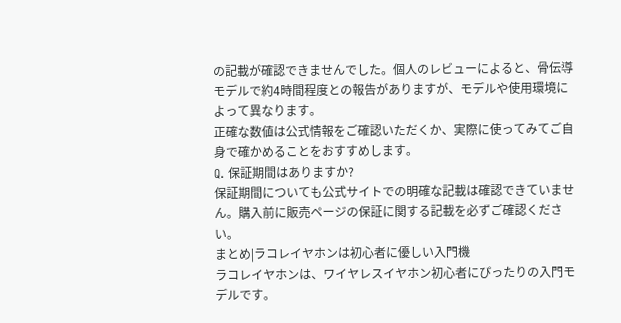の記載が確認できませんでした。個人のレビューによると、骨伝導モデルで約4時間程度との報告がありますが、モデルや使用環境によって異なります。
正確な数値は公式情報をご確認いただくか、実際に使ってみてご自身で確かめることをおすすめします。
Q. 保証期間はありますか?
保証期間についても公式サイトでの明確な記載は確認できていません。購入前に販売ページの保証に関する記載を必ずご確認ください。
まとめ|ラコレイヤホンは初心者に優しい入門機
ラコレイヤホンは、ワイヤレスイヤホン初心者にぴったりの入門モデルです。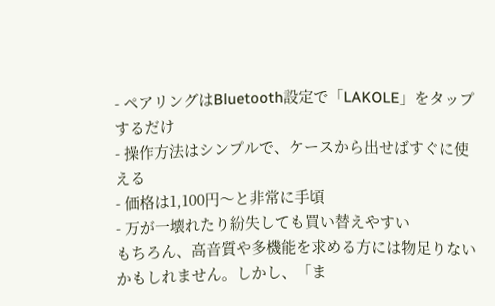- ペアリングはBluetooth設定で「LAKOLE」をタップするだけ
- 操作方法はシンプルで、ケースから出せばすぐに使える
- 価格は1,100円〜と非常に手頃
- 万が一壊れたり紛失しても買い替えやすい
もちろん、高音質や多機能を求める方には物足りないかもしれません。しかし、「ま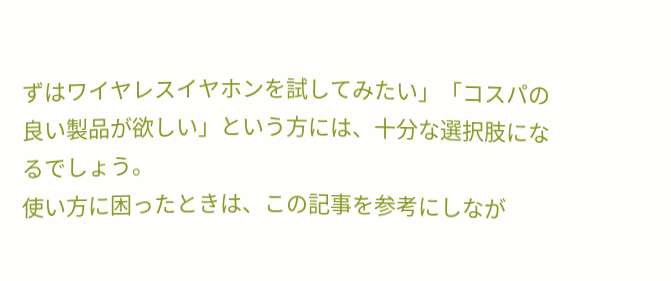ずはワイヤレスイヤホンを試してみたい」「コスパの良い製品が欲しい」という方には、十分な選択肢になるでしょう。
使い方に困ったときは、この記事を参考にしなが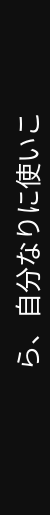ら、自分なりに使いこ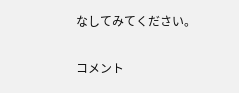なしてみてください。

コメント